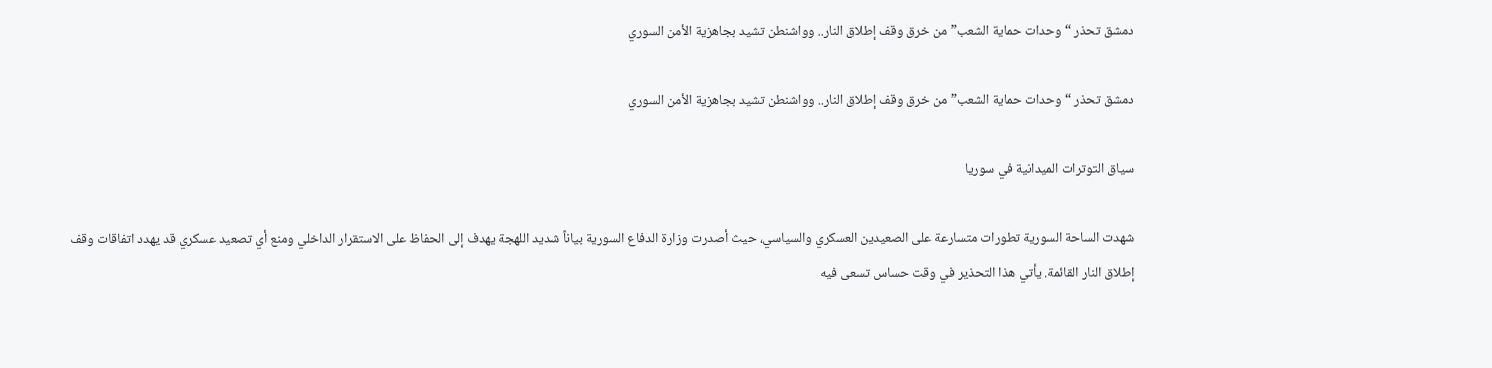دمشق تحذر “وحدات حماية الشعب” من خرق وقف إطلاق النار.. وواشنطن تشيد بجاهزية الأمن السوري

دمشق تحذر “وحدات حماية الشعب” من خرق وقف إطلاق النار.. وواشنطن تشيد بجاهزية الأمن السوري

سياق التوترات الميدانية في سوريا

شهدت الساحة السورية تطورات متسارعة على الصعيدين العسكري والسياسي، حيث أصدرت وزارة الدفاع السورية بياناً شديد اللهجة يهدف إلى الحفاظ على الاستقرار الداخلي ومنع أي تصعيد عسكري قد يهدد اتفاقات وقف إطلاق النار القائمة. يأتي هذا التحذير في وقت حساس تسعى فيه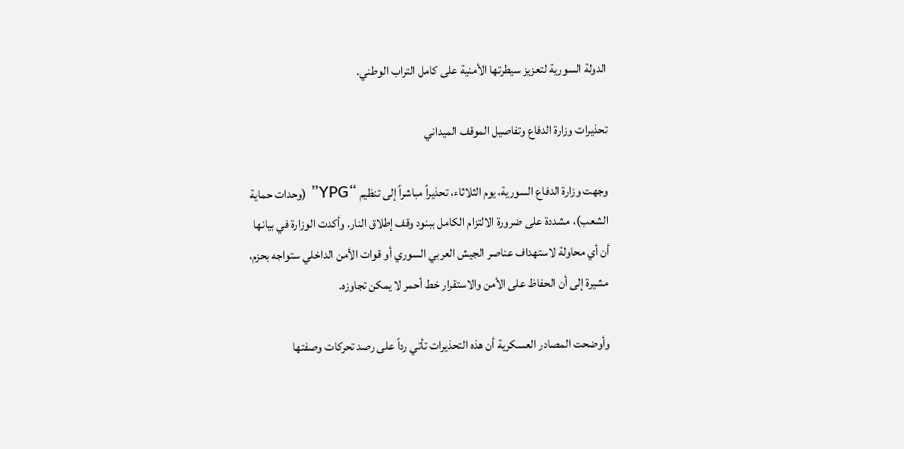الدولة السورية لتعزيز سيطرتها الأمنية على كامل التراب الوطني.

تحذيرات وزارة الدفاع وتفاصيل الموقف الميداني

وجهت وزارة الدفاع السورية، يوم الثلاثاء، تحذيراً مباشراً إلى تنظيم “YPG” (وحدات حماية الشعب)، مشددة على ضرورة الالتزام الكامل ببنود وقف إطلاق النار. وأكدت الوزارة في بيانها أن أي محاولة لاستهداف عناصر الجيش العربي السوري أو قوات الأمن الداخلي ستواجه بحزم، مشيرة إلى أن الحفاظ على الأمن والاستقرار خط أحمر لا يمكن تجاوزه.

وأوضحت المصادر العسكرية أن هذه التحذيرات تأتي رداً على رصد تحركات وصفتها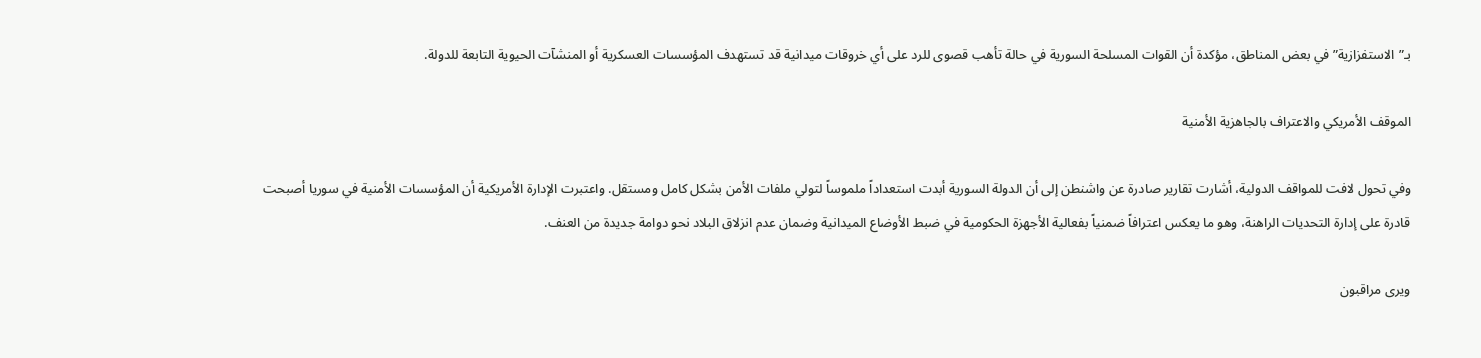بـ”الاستفزازية” في بعض المناطق، مؤكدة أن القوات المسلحة السورية في حالة تأهب قصوى للرد على أي خروقات ميدانية قد تستهدف المؤسسات العسكرية أو المنشآت الحيوية التابعة للدولة.

الموقف الأمريكي والاعتراف بالجاهزية الأمنية

وفي تحول لافت للمواقف الدولية، أشارت تقارير صادرة عن واشنطن إلى أن الدولة السورية أبدت استعداداً ملموساً لتولي ملفات الأمن بشكل كامل ومستقل. واعتبرت الإدارة الأمريكية أن المؤسسات الأمنية في سوريا أصبحت قادرة على إدارة التحديات الراهنة، وهو ما يعكس اعترافاً ضمنياً بفعالية الأجهزة الحكومية في ضبط الأوضاع الميدانية وضمان عدم انزلاق البلاد نحو دوامة جديدة من العنف.

ويرى مراقبون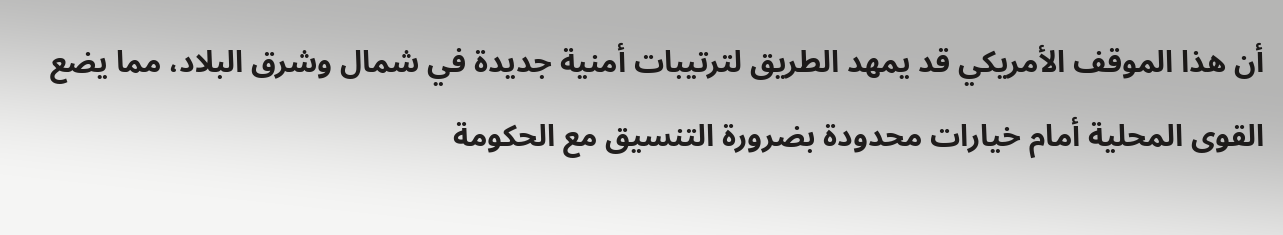أن هذا الموقف الأمريكي قد يمهد الطريق لترتيبات أمنية جديدة في شمال وشرق البلاد، مما يضع القوى المحلية أمام خيارات محدودة بضرورة التنسيق مع الحكومة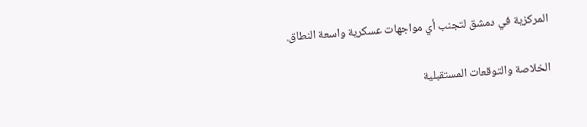المركزية في دمشق لتجنب أي مواجهات عسكرية واسعة النطاق.

الخلاصة والتوقعات المستقبلية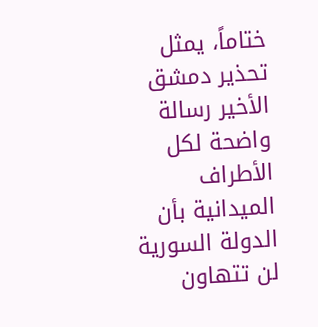ختاماً، يمثل تحذير دمشق الأخير رسالة واضحة لكل الأطراف الميدانية بأن الدولة السورية لن تتهاون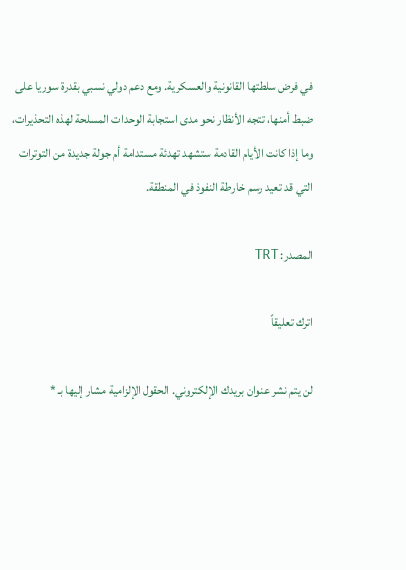في فرض سلطتها القانونية والعسكرية. ومع دعم دولي نسبي بقدرة سوريا على ضبط أمنها، تتجه الأنظار نحو مدى استجابة الوحدات المسلحة لهذه التحذيرات، وما إذا كانت الأيام القادمة ستشهد تهدئة مستدامة أم جولة جديدة من التوترات التي قد تعيد رسم خارطة النفوذ في المنطقة.

المصدر: TRT

اترك تعليقاً

لن يتم نشر عنوان بريدك الإلكتروني. الحقول الإلزامية مشار إليها بـ *